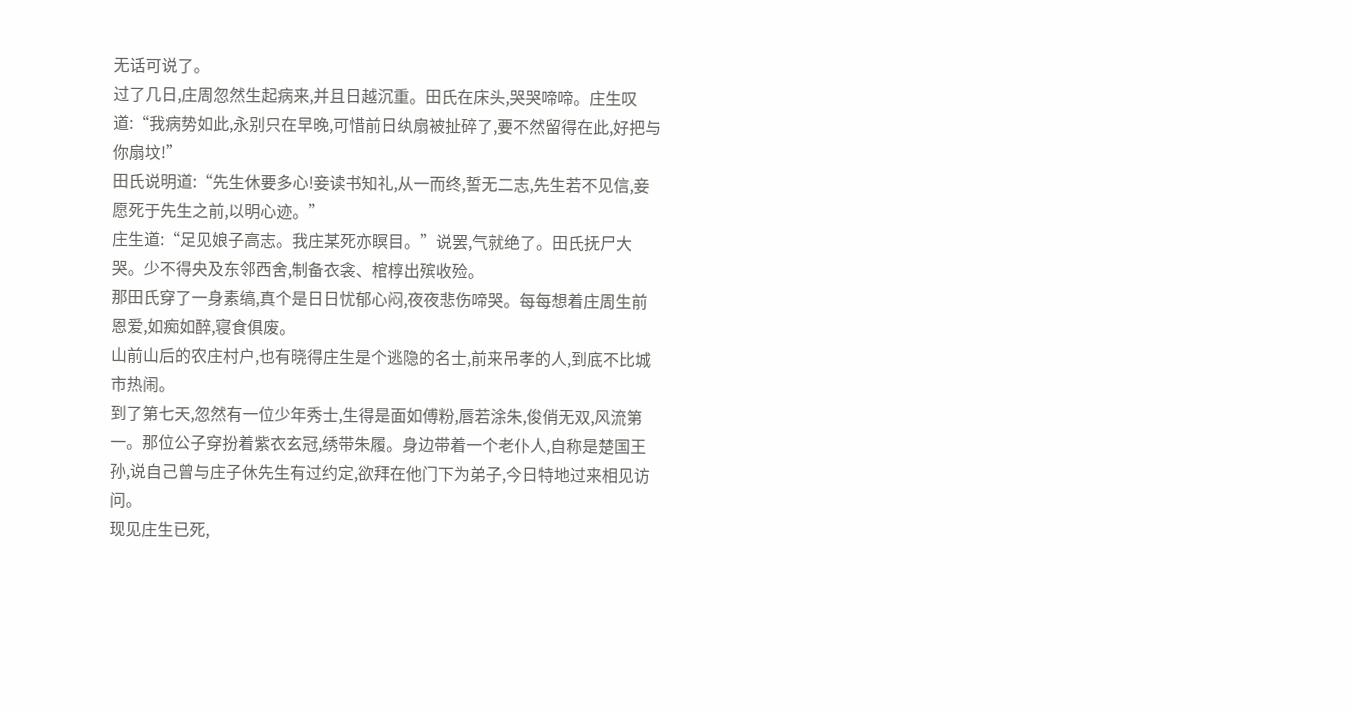无话可说了。
过了几日,庄周忽然生起病来,并且日越沉重。田氏在床头,哭哭啼啼。庄生叹道:“我病势如此,永别只在早晚,可惜前日纨扇被扯碎了,要不然留得在此,好把与你扇坟!”
田氏说明道:“先生休要多心!妾读书知礼,从一而终,誓无二志,先生若不见信,妾愿死于先生之前,以明心迹。”
庄生道:“足见娘子高志。我庄某死亦瞑目。”说罢,气就绝了。田氏抚尸大哭。少不得央及东邻西舍,制备衣衾、棺椁出殡收殓。
那田氏穿了一身素缟,真个是日日忧郁心闷,夜夜悲伤啼哭。每每想着庄周生前恩爱,如痴如醉,寝食俱废。
山前山后的农庄村户,也有晓得庄生是个逃隐的名士,前来吊孝的人,到底不比城市热闹。
到了第七天,忽然有一位少年秀士,生得是面如傅粉,唇若涂朱,俊俏无双,风流第一。那位公子穿扮着紫衣玄冠,绣带朱履。身边带着一个老仆人,自称是楚国王孙,说自己曾与庄子休先生有过约定,欲拜在他门下为弟子,今日特地过来相见访问。
现见庄生已死,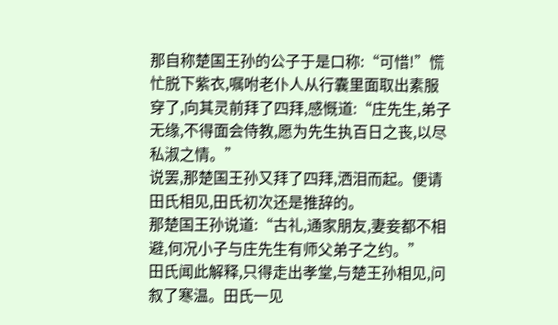那自称楚国王孙的公子于是口称:“可惜!”慌忙脱下紫衣,嘱咐老仆人从行囊里面取出素服穿了,向其灵前拜了四拜,感慨道:“庄先生,弟子无缘,不得面会侍教,愿为先生执百日之丧,以尽私淑之情。”
说罢,那楚国王孙又拜了四拜,洒泪而起。便请田氏相见,田氏初次还是推辞的。
那楚国王孙说道:“古礼,通家朋友,妻妾都不相避,何况小子与庄先生有师父弟子之约。”
田氏闻此解释,只得走出孝堂,与楚王孙相见,问叙了寒温。田氏一见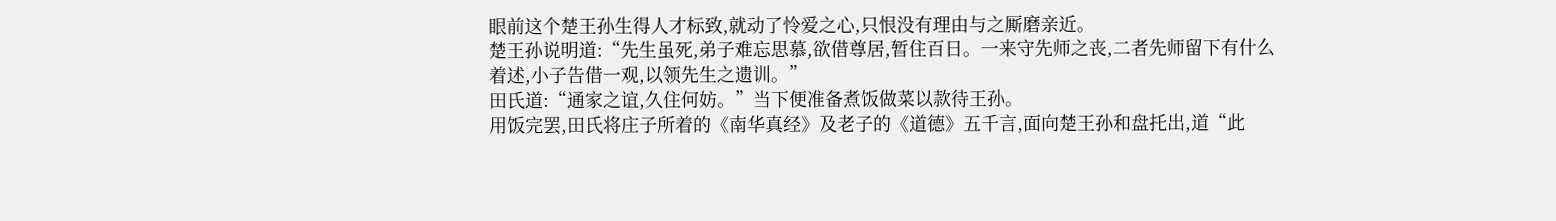眼前这个楚王孙生得人才标致,就动了怜爱之心,只恨没有理由与之厮磨亲近。
楚王孙说明道:“先生虽死,弟子难忘思慕,欲借尊居,暂住百日。一来守先师之丧,二者先师留下有什么着述,小子告借一观,以领先生之遗训。”
田氏道:“通家之谊,久住何妨。”当下便准备煮饭做菜以款待王孙。
用饭完罢,田氏将庄子所着的《南华真经》及老子的《道德》五千言,面向楚王孙和盘托出,道“此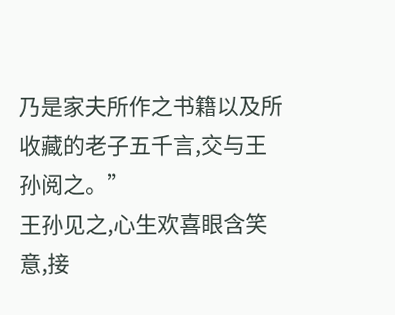乃是家夫所作之书籍以及所收藏的老子五千言,交与王孙阅之。”
王孙见之,心生欢喜眼含笑意,接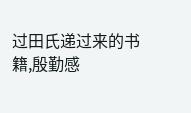过田氏递过来的书籍,殷勤感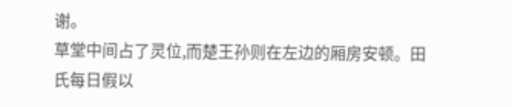谢。
草堂中间占了灵位,而楚王孙则在左边的厢房安顿。田氏每日假以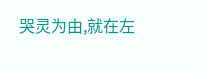哭灵为由,就在左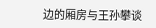边的厢房与王孙攀谈